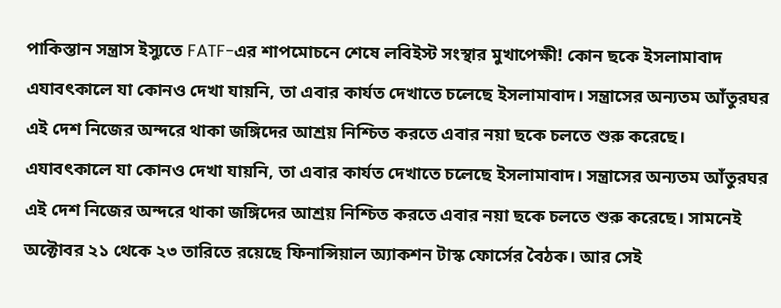পাকিস্তান সন্ত্রাস ইস্যুতে FATF-এর শাপমোচনে শেষে লবিইস্ট সংস্থার মুখাপেক্ষী! কোন ছকে ইসলামাবাদ
এযাবৎকালে যা কোনও দেখা যায়নি, তা এবার কার্যত দেখাতে চলেছে ইসলামাবাদ। সন্ত্রাসের অন্যতম আঁতুরঘর এই দেশ নিজের অন্দরে থাকা জঙ্গিদের আশ্রয় নিশ্চিত করতে এবার নয়া ছকে চলতে শুরু করেছে।
এযাবৎকালে যা কোনও দেখা যায়নি, তা এবার কার্যত দেখাতে চলেছে ইসলামাবাদ। সন্ত্রাসের অন্যতম আঁতুরঘর এই দেশ নিজের অন্দরে থাকা জঙ্গিদের আশ্রয় নিশ্চিত করতে এবার নয়া ছকে চলতে শুরু করেছে। সামনেই অক্টোবর ২১ থেকে ২৩ তারিতে রয়েছে ফিনান্সিয়াল অ্যাকশন টাস্ক ফোর্সের বৈঠক। আর সেই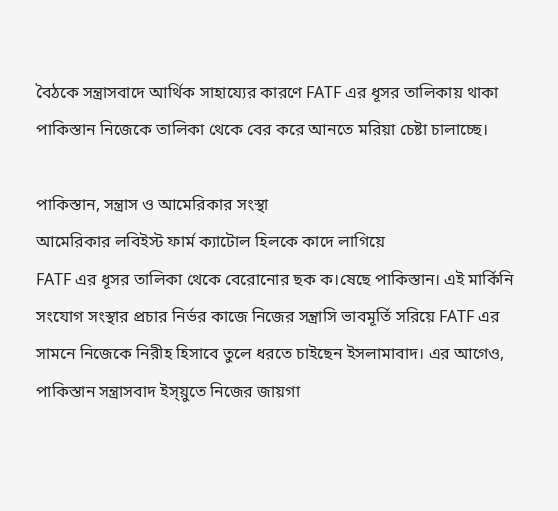বৈঠকে সন্ত্রাসবাদে আর্থিক সাহায্যের কারণে FATF এর ধূসর তালিকায় থাকা পাকিস্তান নিজেকে তালিকা থেকে বের করে আনতে মরিয়া চেষ্টা চালাচ্ছে।

পাকিস্তান, সন্ত্রাস ও আমেরিকার সংস্থা
আমেরিকার লবিইস্ট ফার্ম ক্যাটোল হিলকে কাদে লাগিয়ে
FATF এর ধূসর তালিকা থেকে বেরোনোর ছক ক।ষেছে পাকিস্তান। এই মার্কিনি সংযোগ সংস্থার প্রচার নির্ভর কাজে নিজের সন্ত্রাসি ভাবমূর্তি সরিয়ে FATF এর সামনে নিজেকে নিরীহ হিসাবে তুলে ধরতে চাইছেন ইসলামাবাদ। এর আগেও, পাকিস্তান সন্ত্রাসবাদ ইস্য়ুতে নিজের জায়গা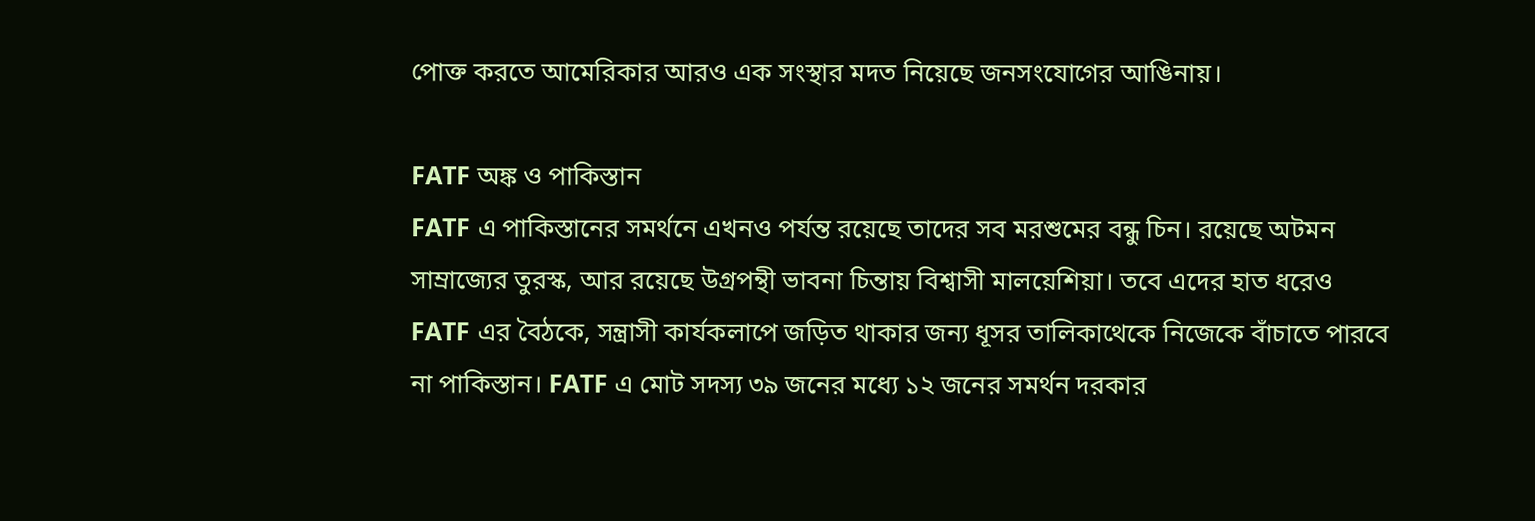পোক্ত করতে আমেরিকার আরও এক সংস্থার মদত নিয়েছে জনসংযোগের আঙিনায়।

FATF অঙ্ক ও পাকিস্তান
FATF এ পাকিস্তানের সমর্থনে এখনও পর্যন্ত রয়েছে তাদের সব মরশুমের বন্ধু চিন। রয়েছে অটমন সাম্রাজ্যের তুরস্ক, আর রয়েছে উগ্রপন্থী ভাবনা চিন্তায় বিশ্বাসী মালয়েশিয়া। তবে এদের হাত ধরেও FATF এর বৈঠকে, সন্ত্রাসী কার্যকলাপে জড়িত থাকার জন্য ধূসর তালিকাথেকে নিজেকে বাঁচাতে পারবে না পাকিস্তান। FATF এ মোট সদস্য ৩৯ জনের মধ্যে ১২ জনের সমর্থন দরকার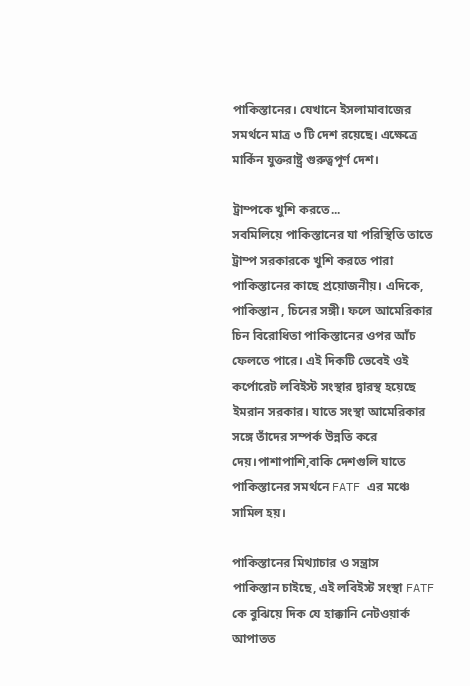পাকিস্তানের। যেখানে ইসলামাবাজের সমর্থনে মাত্র ৩ টি দেশ রয়েছে। এক্ষেত্রে মার্কিন যুক্তরাষ্ট্র গুরুত্বপূর্ণ দেশ।

ট্রাম্পকে খুশি করতে...
সবমিলিয়ে পাকিস্তানের যা পরিস্থিতি তাতে ট্রাম্প সরকারকে খুশি করতে পারা পাকিস্তানের কাছে প্রয়োজনীয়। এদিকে, পাকিস্তান , চিনের সঙ্গী। ফলে আমেরিকার চিন বিরোধিতা পাকিস্তানের ওপর আঁচ ফেলতে পারে। এই দিকটি ভেবেই ওই কর্পোরেট লবিইস্ট সংস্থার দ্বারস্থ হয়েছে ইমরান সরকার। যাতে সংস্থা আমেরিকার সঙ্গে তাঁদের সম্পর্ক উন্নতি করে দেয়।পাশাপাশি,বাকি দেশগুলি যাতে পাকিস্তানের সমর্থনে FATF এর মঞ্চে সামিল হয়।

পাকিস্তানের মিথ্যাচার ও সন্ত্রাস
পাকিস্তান চাইছে, এই লবিইস্ট সংস্থা FATF কে বুঝিয়ে দিক যে হাক্কানি নেটওয়ার্ক আপাতত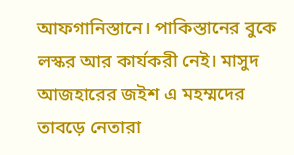আফগানিস্তানে। পাকিস্তানের বুকে লস্কর আর কার্যকরী নেই। মাসুদ আজহারের জইশ এ মহম্মদের তাবড়ে নেতারা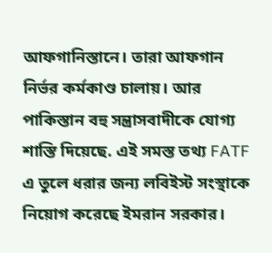আফগানিস্তানে। তারা আফগান নির্ভর কর্মকাণ্ড চালায়। আর পাকিস্তান বহু সন্ত্রাসবাদীকে যোগ্য শাস্তি দিয়েছে. এই সমস্ত তথ্য FATF এ তুলে ধরার জন্য লবিইস্ট সংস্থাকে নিয়োগ করেছে ইমরান সরকার।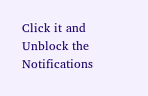Click it and Unblock the Notifications